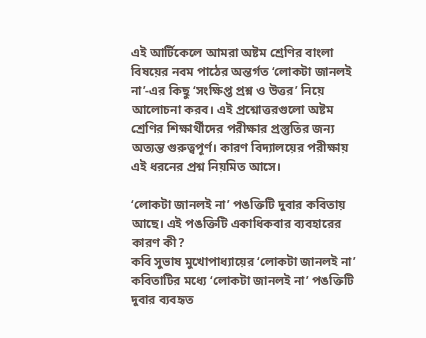এই আর্টিকেলে আমরা অষ্টম শ্রেণির বাংলা বিষয়ের নবম পাঠের অন্তর্গত ‘লোকটা জানলই না’-এর কিছু ‘সংক্ষিপ্ত প্রশ্ন ও উত্তর’ নিয়ে আলোচনা করব। এই প্রশ্নোত্তরগুলো অষ্টম শ্রেণির শিক্ষার্থীদের পরীক্ষার প্রস্তুতির জন্য অত্যন্ত গুরুত্বপূর্ণ। কারণ বিদ্যালয়ের পরীক্ষায় এই ধরনের প্রশ্ন নিয়মিত আসে।

‘লোকটা জানলই না’ পঙক্তিটি দুবার কবিতায় আছে। এই পঙক্তিটি একাধিকবার ব্যবহারের কারণ কী?
কবি সুভাষ মুখোপাধ্যায়ের ‘লোকটা জানলই না’ কবিতাটির মধ্যে ‘লোকটা জানলই না’ পঙক্তিটি দুবার ব্যবহৃত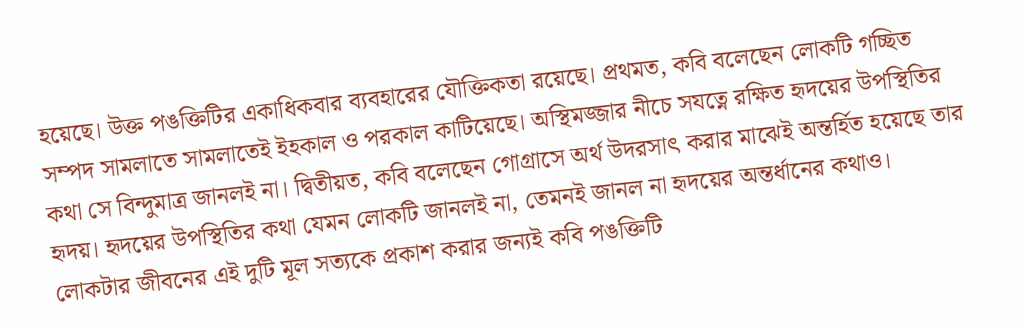হয়েছে। উক্ত পঙক্তিটির একাধিকবার ব্যবহারের যৌক্তিকতা রয়েছে। প্রথমত, কবি বলেছেন লোকটি গচ্ছিত সম্পদ সামলাতে সামলাতেই ইহকাল ও পরকাল কাটিয়েছে। অস্থিমজ্জার নীচে সযত্নে রক্ষিত হৃদয়ের উপস্থিতির কথা সে বিন্দুমাত্র জানলই না। দ্বিতীয়ত, কবি বলেছেন গোগ্রাসে অর্থ উদরসাৎ করার মাঝেই অন্তর্হিত হয়েছে তার হৃদয়। হৃদয়ের উপস্থিতির কথা যেমন লোকটি জানলই না, তেমনই জানল না হৃদয়ের অন্তর্ধানের কথাও। লোকটার জীবনের এই দুটি মূল সত্যকে প্রকাশ করার জন্যই কবি পঙক্তিটি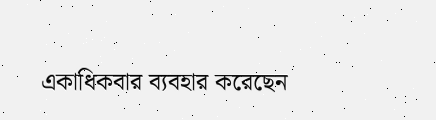একাধিকবার ব্যবহার করেছেন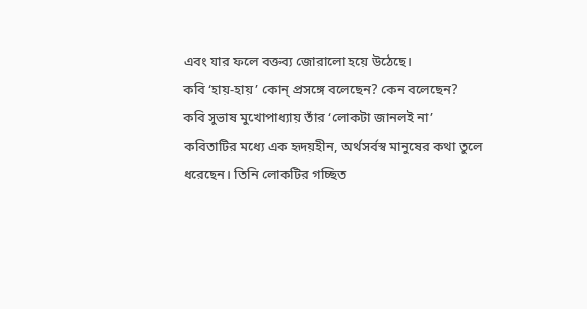এবং যার ফলে বক্তব্য জোরালো হয়ে উঠেছে।
কবি ‘হায়-হায়’ কোন্ প্রসঙ্গে বলেছেন? কেন বলেছেন?
কবি সুভাষ মুখোপাধ্যায় তাঁর ‘লোকটা জানলই না’ কবিতাটির মধ্যে এক হৃদয়হীন, অর্থসর্বস্ব মানুষের কথা তুলে ধরেছেন। তিনি লোকটির গচ্ছিত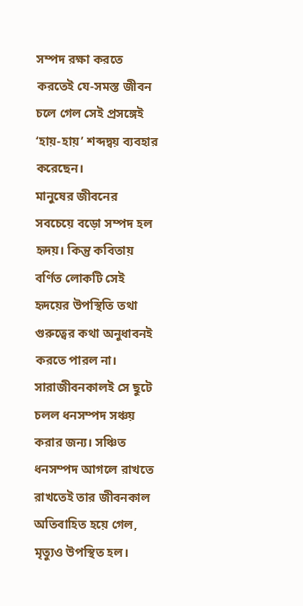সম্পদ রক্ষা করতে করতেই যে-সমস্ত জীবন চলে গেল সেই প্রসঙ্গেই ‘হায়-হায়’ শব্দদ্বয় ব্যবহার করেছেন।
মানুষের জীবনের সবচেয়ে বড়ো সম্পদ হল হৃদয়। কিন্তু কবিতায় বর্ণিত লোকটি সেই হৃদয়ের উপস্থিতি তথা গুরুত্বের কথা অনুধাবনই করতে পারল না। সারাজীবনকালই সে ছুটে চলল ধনসম্পদ সঞ্চয় করার জন্য। সঞ্চিত ধনসম্পদ আগলে রাখতে রাখতেই তার জীবনকাল অতিবাহিত হয়ে গেল, মৃত্যুও উপস্থিত হল।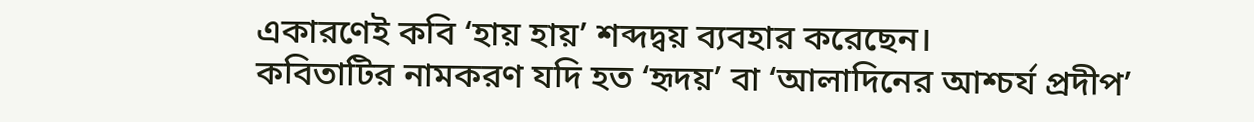একারণেই কবি ‘হায় হায়’ শব্দদ্বয় ব্যবহার করেছেন।
কবিতাটির নামকরণ যদি হত ‘হৃদয়’ বা ‘আলাদিনের আশ্চর্য প্রদীপ’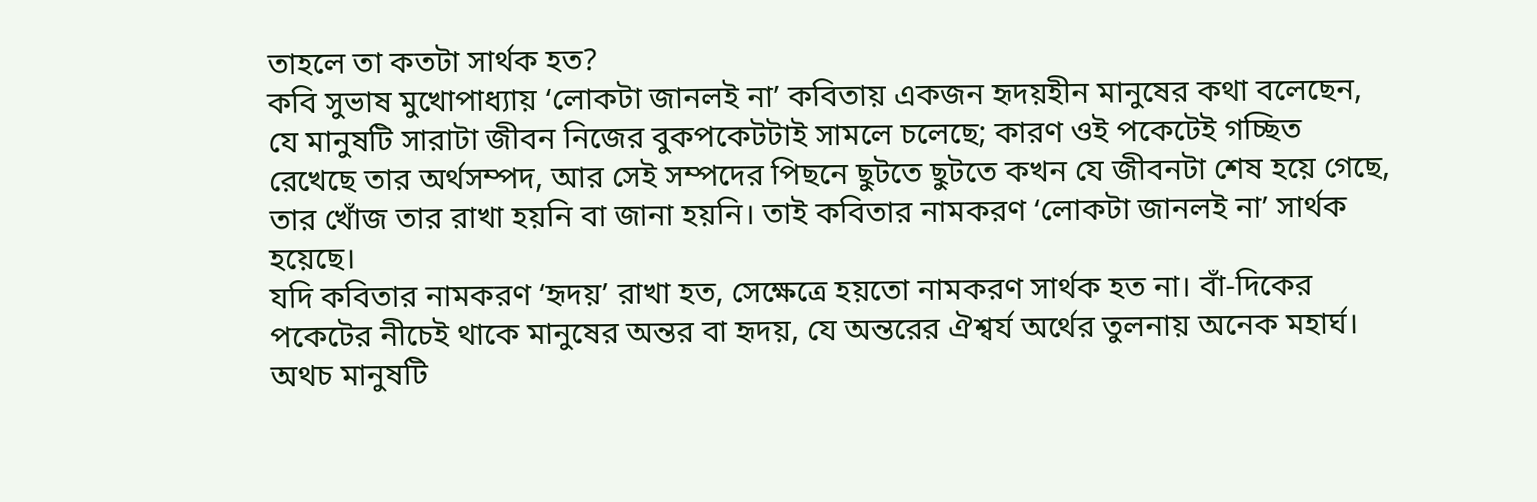তাহলে তা কতটা সার্থক হত?
কবি সুভাষ মুখোপাধ্যায় ‘লোকটা জানলই না’ কবিতায় একজন হৃদয়হীন মানুষের কথা বলেছেন, যে মানুষটি সারাটা জীবন নিজের বুকপকেটটাই সামলে চলেছে; কারণ ওই পকেটেই গচ্ছিত রেখেছে তার অর্থসম্পদ, আর সেই সম্পদের পিছনে ছুটতে ছুটতে কখন যে জীবনটা শেষ হয়ে গেছে, তার খোঁজ তার রাখা হয়নি বা জানা হয়নি। তাই কবিতার নামকরণ ‘লোকটা জানলই না’ সার্থক হয়েছে।
যদি কবিতার নামকরণ ‘হৃদয়’ রাখা হত, সেক্ষেত্রে হয়তো নামকরণ সার্থক হত না। বাঁ-দিকের পকেটের নীচেই থাকে মানুষের অন্তর বা হৃদয়, যে অন্তরের ঐশ্বর্য অর্থের তুলনায় অনেক মহার্ঘ। অথচ মানুষটি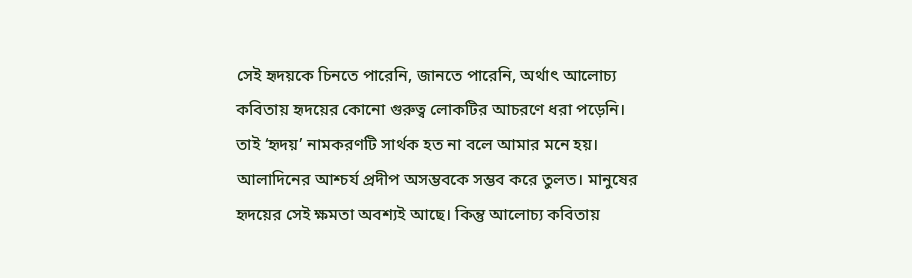সেই হৃদয়কে চিনতে পারেনি, জানতে পারেনি, অর্থাৎ আলোচ্য কবিতায় হৃদয়ের কোনো গুরুত্ব লোকটির আচরণে ধরা পড়েনি। তাই ‘হৃদয়’ নামকরণটি সার্থক হত না বলে আমার মনে হয়।
আলাদিনের আশ্চর্য প্রদীপ অসম্ভবকে সম্ভব করে তুলত। মানুষের হৃদয়ের সেই ক্ষমতা অবশ্যই আছে। কিন্তু আলোচ্য কবিতায়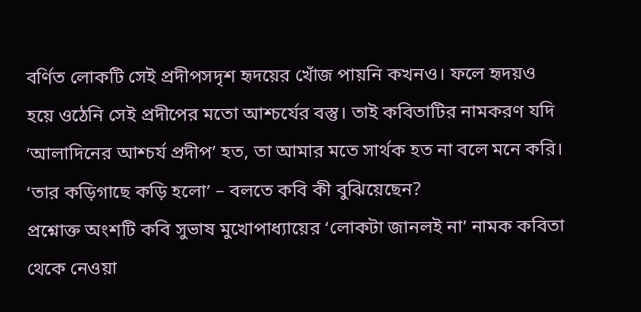বর্ণিত লোকটি সেই প্রদীপসদৃশ হৃদয়ের খোঁজ পায়নি কখনও। ফলে হৃদয়ও হয়ে ওঠেনি সেই প্রদীপের মতো আশ্চর্যের বস্তু। তাই কবিতাটির নামকরণ যদি ‘আলাদিনের আশ্চর্য প্রদীপ’ হত, তা আমার মতে সার্থক হত না বলে মনে করি।
‘তার কড়িগাছে কড়ি হলো’ – বলতে কবি কী বুঝিয়েছেন?
প্রশ্নোক্ত অংশটি কবি সুভাষ মুখোপাধ্যায়ের ‘লোকটা জানলই না’ নামক কবিতা থেকে নেওয়া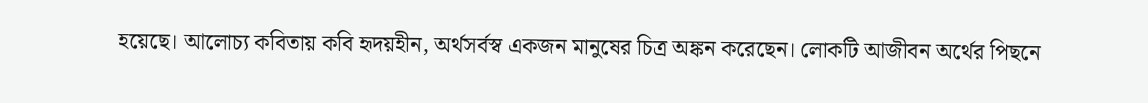হয়েছে। আলোচ্য কবিতায় কবি হৃদয়হীন, অর্থসর্বস্ব একজন মানুষের চিত্র অঙ্কন করেছেন। লোকটি আজীবন অর্থের পিছনে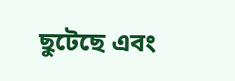ছুটেছে এবং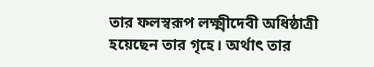তার ফলস্বরূপ লক্ষ্মীদেবী অধিষ্ঠাত্রী হয়েছেন তার গৃহে। অর্থাৎ তার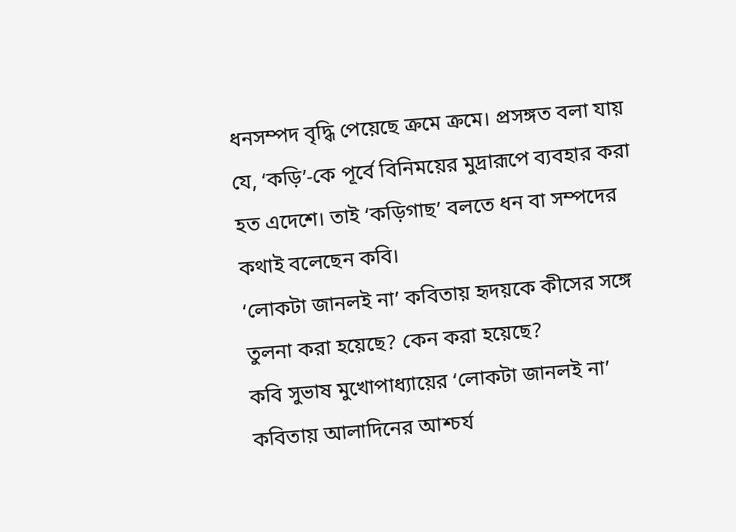ধনসম্পদ বৃদ্ধি পেয়েছে ক্রমে ক্রমে। প্রসঙ্গত বলা যায় যে, ‘কড়ি’-কে পূর্বে বিনিময়ের মুদ্রারূপে ব্যবহার করা হত এদেশে। তাই ‘কড়িগাছ’ বলতে ধন বা সম্পদের কথাই বলেছেন কবি।
‘লোকটা জানলই না’ কবিতায় হৃদয়কে কীসের সঙ্গে তুলনা করা হয়েছে? কেন করা হয়েছে?
কবি সুভাষ মুখোপাধ্যায়ের ‘লোকটা জানলই না’ কবিতায় আলাদিনের আশ্চর্য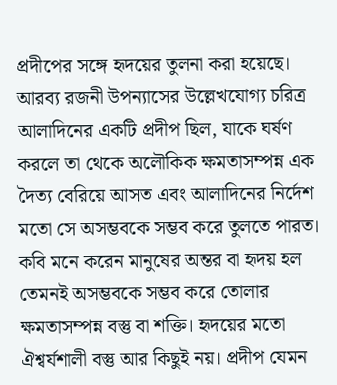প্রদীপের সঙ্গে হৃদয়ের তুলনা করা হয়েছে।
আরব্য রজনী উপন্যাসের উল্লেখযোগ্য চরিত্র আলাদিনের একটি প্রদীপ ছিল, যাকে ঘর্ষণ করলে তা থেকে অলৌকিক ক্ষমতাসম্পন্ন এক দৈত্য বেরিয়ে আসত এবং আলাদিনের নির্দেশ মতো সে অসম্ভবকে সম্ভব করে তুলতে পারত। কবি মনে করেন মানুষের অন্তর বা হৃদয় হল তেমনই অসম্ভবকে সম্ভব করে তোলার ক্ষমতাসম্পন্ন বস্তু বা শক্তি। হৃদয়ের মতো ঐশ্বর্যশালী বস্তু আর কিছুই নয়। প্রদীপ যেমন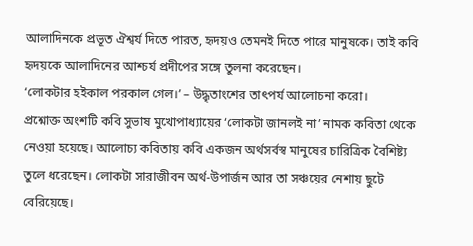আলাদিনকে প্রভূত ঐশ্বর্য দিতে পারত, হৃদয়ও তেমনই দিতে পারে মানুষকে। তাই কবি হৃদয়কে আলাদিনের আশ্চর্য প্রদীপের সঙ্গে তুলনা করেছেন।
‘লোকটার হইকাল পরকাল গেল।’ – উদ্ধৃতাংশের তাৎপর্য আলোচনা করো।
প্রশ্নোক্ত অংশটি কবি সুভাষ মুখোপাধ্যায়ের ‘লোকটা জানলই না’ নামক কবিতা থেকে নেওয়া হয়েছে। আলোচ্য কবিতায় কবি একজন অর্থসর্বস্ব মানুষের চারিত্রিক বৈশিষ্ট্য তুলে ধরেছেন। লোকটা সারাজীবন অর্থ-উপার্জন আর তা সঞ্চয়ের নেশায় ছুটে বেরিয়েছে।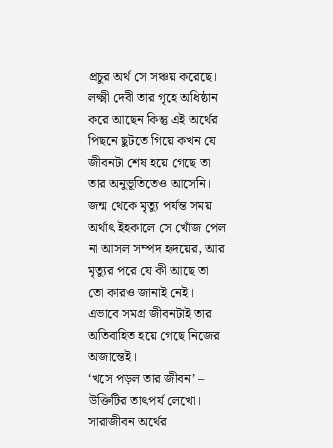প্রচুর অর্থ সে সঞ্চয় করেছে। লক্ষ্মী দেবী তার গৃহে অধিষ্ঠান করে আছেন কিন্তু এই অর্থের পিছনে ছুটতে গিয়ে কখন যে জীবনটা শেষ হয়ে গেছে তা তার অনুভূতিতেও আসেনি। জন্ম থেকে মৃত্যু পর্যন্ত সময় অর্থাৎ ইহকালে সে খোঁজ পেল না আসল সম্পদ হৃদয়ের, আর মৃত্যুর পরে যে কী আছে তা তো কারও জানাই নেই। এভাবে সমগ্র জীবনটাই তার অতিবাহিত হয়ে গেছে নিজের অজান্তেই।
‘খসে পড়ল তার জীবন’ – উক্তিটির তাৎপর্য লেখো।
সারাজীবন অর্থের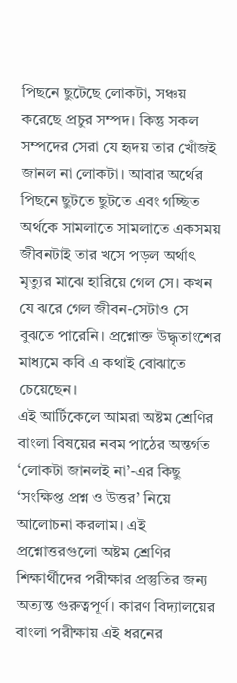পিছনে ছুটেছে লোকটা, সঞ্চয় করেছে প্রচুর সম্পদ। কিন্তু সকল সম্পদের সেরা যে হৃদয় তার খোঁজই জানল না লোকটা। আবার অর্থের পিছনে ছুটতে ছুটতে এবং গচ্ছিত অর্থকে সামলাতে সামলাতে একসময় জীবনটাই তার খসে পড়ল অর্থাৎ মৃত্যুর মাঝে হারিয়ে গেল সে। কখন যে ঝরে গেল জীবন-সেটাও সে বুঝতে পারেনি। প্রশ্নোক্ত উদ্ধৃতাংশের মাধ্যমে কবি এ কথাই বোঝাতে চেয়েছেন।
এই আর্টিকেলে আমরা অষ্টম শ্রেণির বাংলা বিষয়ের নবম পাঠের অন্তর্গত ‘লোকটা জানলই না’-এর কিছু ‘সংক্ষিপ্ত প্রশ্ন ও উত্তর’ নিয়ে আলোচনা করলাম। এই প্রশ্নোত্তরগুলো অষ্টম শ্রেণির শিক্ষার্থীদের পরীক্ষার প্রস্তুতির জন্য অত্যন্ত গুরুত্বপূর্ণ। কারণ বিদ্যালয়ের বাংলা পরীক্ষায় এই ধরনের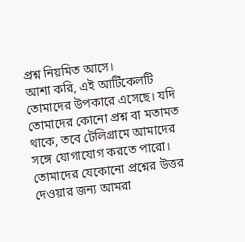প্রশ্ন নিয়মিত আসে।
আশা করি, এই আর্টিকেলটি তোমাদের উপকারে এসেছে। যদি তোমাদের কোনো প্রশ্ন বা মতামত থাকে, তবে টেলিগ্রামে আমাদের সঙ্গে যোগাযোগ করতে পারো। তোমাদের যেকোনো প্রশ্নের উত্তর দেওয়ার জন্য আমরা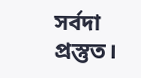সর্বদা প্রস্তুত।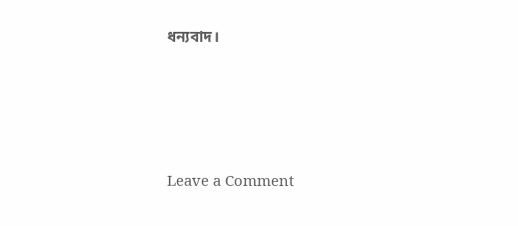ধন্যবাদ।





Leave a Comment